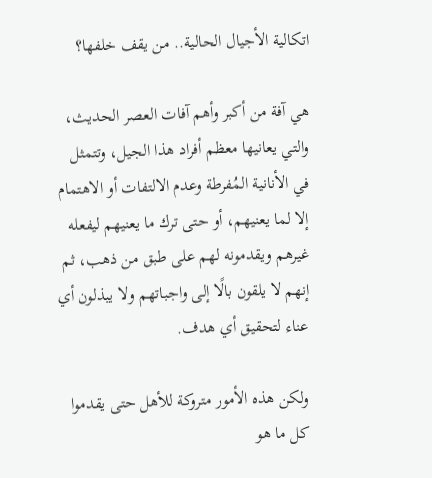اتكالية الأجيال الحالية.. من يقف خلفها؟

هي آفة من أكبر وأهم آفات العصر الحديث، والتي يعانيها معظم أفراد هذا الجيل، وتتمثل في الأنانية المُفرطة وعدم الالتفات أو الاهتمام إلا لما يعنيهم، أو حتى ترك ما يعنيهم ليفعله غيرهم ويقدمونه لهم على طبق من ذهب، ثم إنهم لا يلقون بالًا إلى واجباتهم ولا يبذلون أي عناء لتحقيق أي هدف.

ولكن هذه الأمور متروكة للأهل حتى يقدموا كل ما هو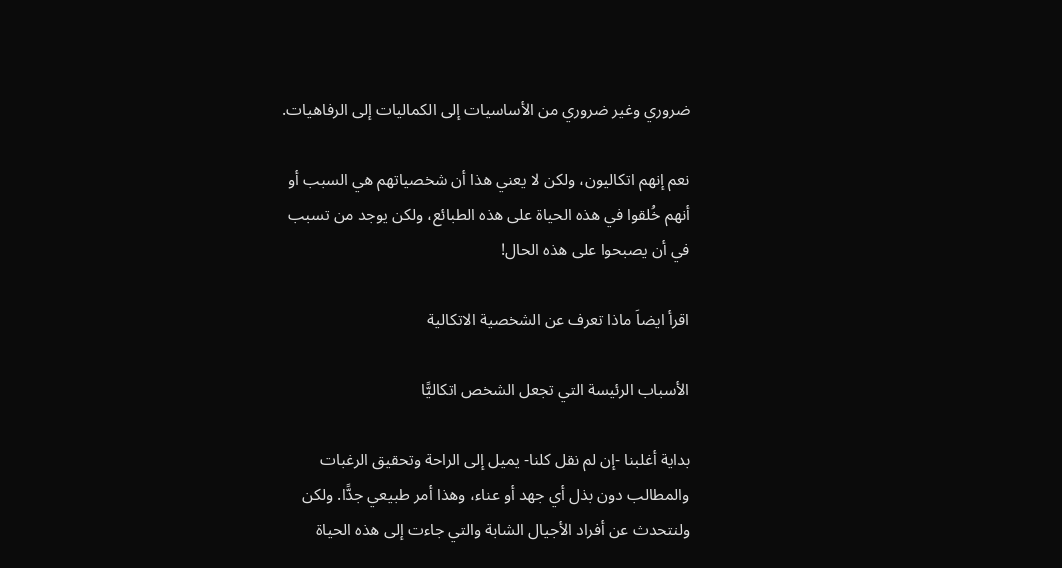ضروري وغير ضروري من الأساسيات إلى الكماليات إلى الرفاهيات.

نعم إنهم اتكاليون، ولكن لا يعني هذا أن شخصياتهم هي السبب أو أنهم خُلقوا في هذه الحياة على هذه الطبائع، ولكن يوجد من تسبب في أن يصبحوا على هذه الحال!

اقرأ ايضاَ ماذا تعرف عن الشخصية الاتكالية

الأسباب الرئيسة التي تجعل الشخص اتكاليًّا

بداية أغلبنا -إن لم نقل كلنا- يميل إلى الراحة وتحقيق الرغبات والمطالب دون بذل أي جهد أو عناء، وهذا أمر طبيعي جدًّا. ولكن ولنتحدث عن أفراد الأجيال الشابة والتي جاءت إلى هذه الحياة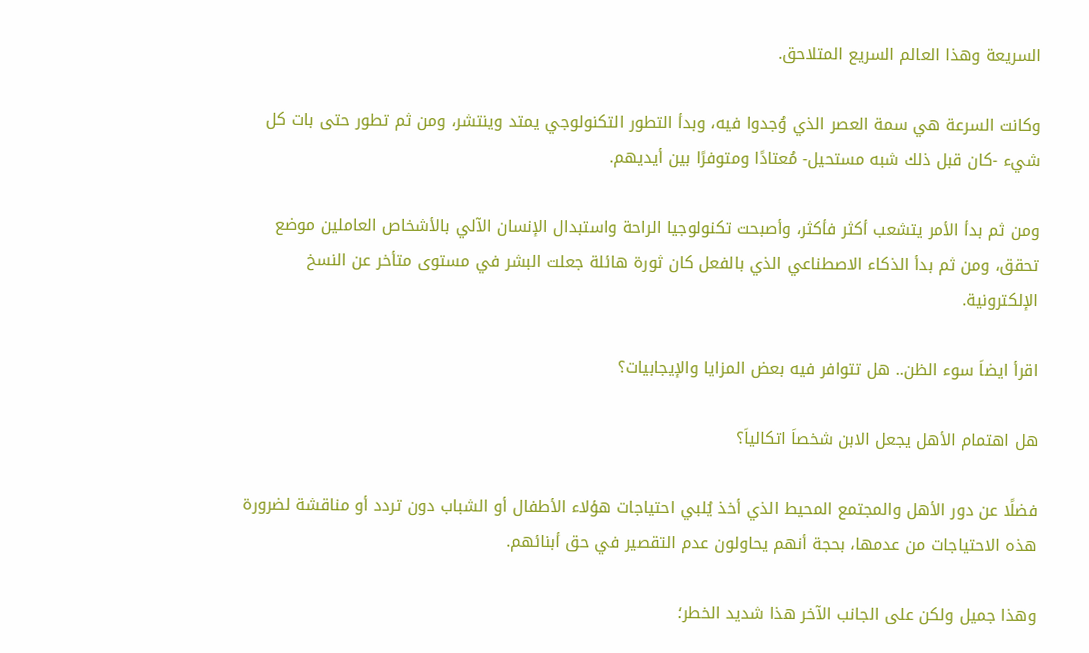السريعة وهذا العالم السريع المتلاحق.

وكانت السرعة هي سمة العصر الذي وُجدوا فيه، وبدأ التطور التكنولوجي يمتد وينتشر، ومن ثم تطور حتى بات كل شيء -كان قبل ذلك شبه مستحيل- مُعتادًا ومتوفرًا بين أيديهم.

ومن ثم بدأ الأمر يتشعب أكثر فأكثر، وأصبحت تكنولوجيا الراحة واستبدال الإنسان الآلي بالأشخاص العاملين موضع تحقق، ومن ثم بدأ الذكاء الاصطناعي الذي بالفعل كان ثورة هائلة جعلت البشر في مستوى متأخر عن النسخ الإلكترونية.

اقرأ ايضاَ سوء الظن.. هل تتوافر فيه بعض المزايا والإيجابيات؟

هل اهتمام الأهل يجعل الابن شخصاَ اتكالياَ؟

فضلًا عن دور الأهل والمجتمع المحيط الذي أخذ يُلبي احتياجات هؤلاء الأطفال أو الشباب دون تردد أو مناقشة لضرورة هذه الاحتياجات من عدمها، بحجة أنهم يحاولون عدم التقصير في حق أبنائهم.

وهذا جميل ولكن على الجانب الآخر هذا شديد الخطر؛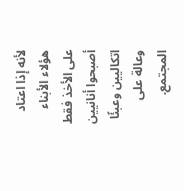لأنه إذا اعتاد هؤلاء الأبناء على الأخذ فقط أصبحوا أنانيين اتكاليين وعبئًا وعالة على المجتمع.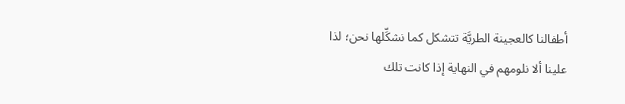أطفالنا كالعجينة الطريَّة تتشكل كما نشكِّلها نحن؛ لذا علينا ألا نلومهم في النهاية إذا كانت تلك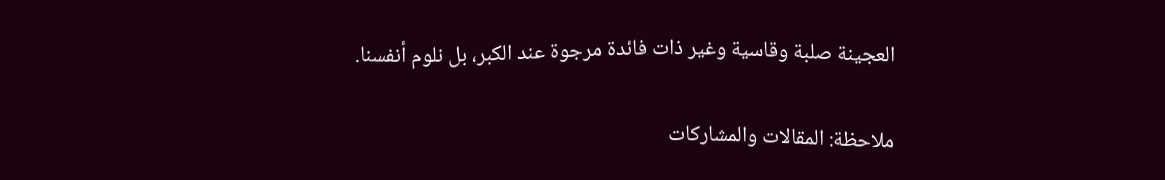العجينة صلبة وقاسية وغير ذات فائدة مرجوة عند الكبر، بل نلوم أنفسنا.

ملاحظة: المقالات والمشاركات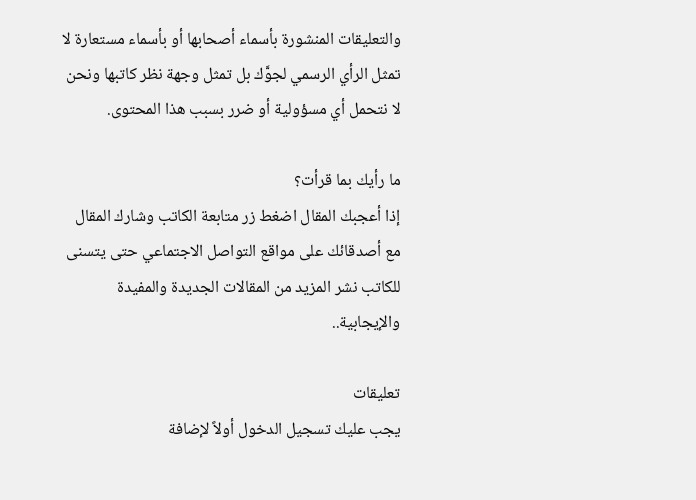والتعليقات المنشورة بأسماء أصحابها أو بأسماء مستعارة لا تمثل الرأي الرسمي لجوَّك بل تمثل وجهة نظر كاتبها ونحن لا نتحمل أي مسؤولية أو ضرر بسبب هذا المحتوى.

ما رأيك بما قرأت؟
إذا أعجبك المقال اضغط زر متابعة الكاتب وشارك المقال مع أصدقائك على مواقع التواصل الاجتماعي حتى يتسنى للكاتب نشر المزيد من المقالات الجديدة والمفيدة والإيجابية..

تعليقات
يجب عليك تسجيل الدخول أولاً لإضافة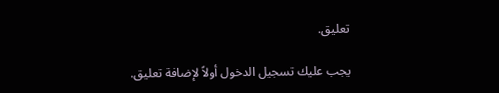تعليق.

يجب عليك تسجيل الدخول أولاً لإضافة تعليق.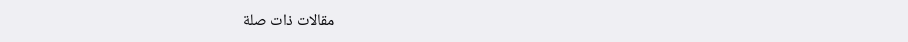مقالات ذات صلة